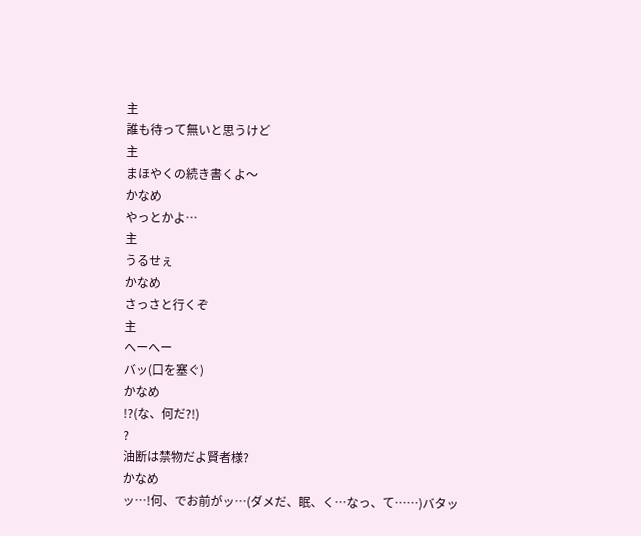主
誰も待って無いと思うけど
主
まほやくの続き書くよ〜
かなめ
やっとかよ…
主
うるせぇ
かなめ
さっさと行くぞ
主
へーへー
バッ(口を塞ぐ)
かなめ
!?(な、何だ?!)
?
油断は禁物だよ賢者様?
かなめ
ッ…!何、でお前がッ…(ダメだ、眠、く…なっ、て……)バタッ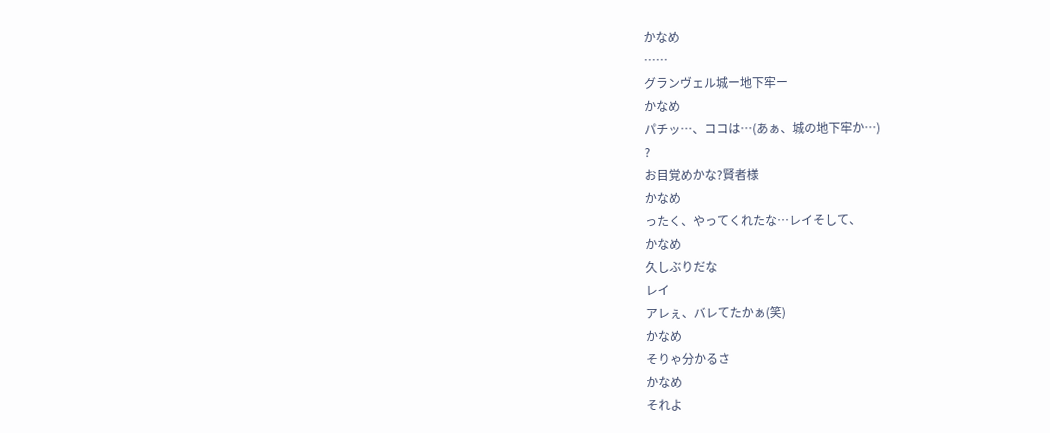かなめ
……
グランヴェル城ー地下牢ー
かなめ
パチッ…、ココは…(あぁ、城の地下牢か…)
?
お目覚めかな?賢者様
かなめ
ったく、やってくれたな…レイそして、
かなめ
久しぶりだな
レイ
アレぇ、バレてたかぁ(笑)
かなめ
そりゃ分かるさ
かなめ
それよ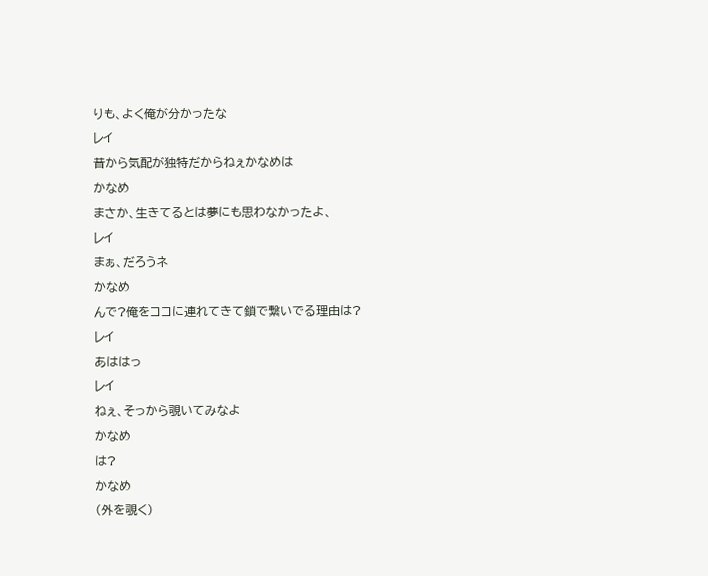りも、よく俺が分かったな
レイ
昔から気配が独特だからねぇかなめは
かなめ
まさか、生きてるとは夢にも思わなかったよ、
レイ
まぁ、だろうネ
かなめ
んで?俺をココに連れてきて鎖で繋いでる理由は?
レイ
あははっ
レイ
ねぇ、そっから覗いてみなよ
かなめ
は?
かなめ
(外を覗く)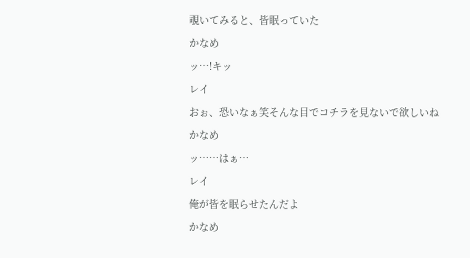覗いてみると、皆眠っていた
かなめ
ッ…!キッ
レイ
おぉ、恐いなぁ笑そんな目でコチラを見ないで欲しいね
かなめ
ッ……はぁ…
レイ
俺が皆を眠らせたんだよ
かなめ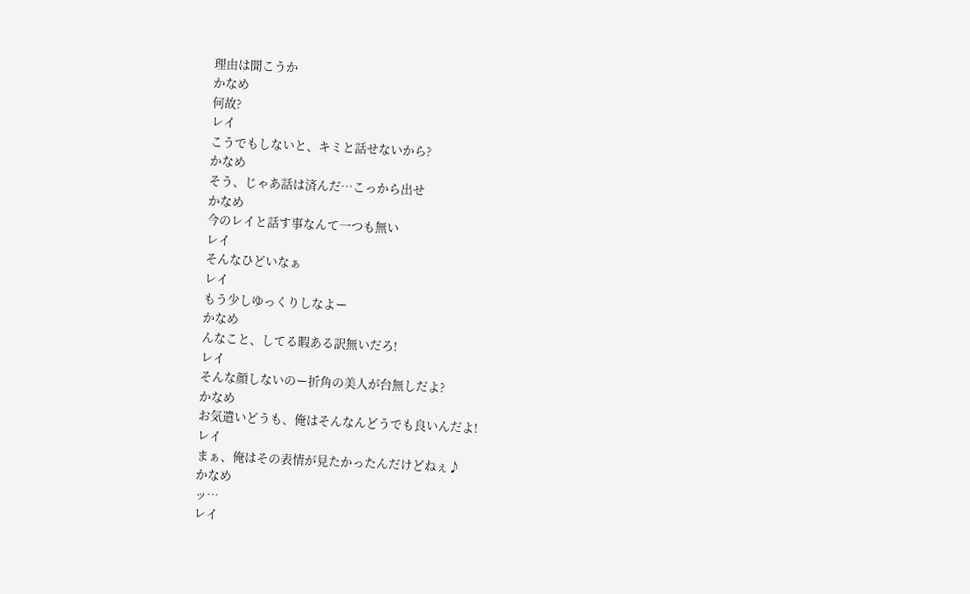理由は聞こうか
かなめ
何故?
レイ
こうでもしないと、キミと話せないから?
かなめ
そう、じゃあ話は済んだ…こっから出せ
かなめ
今のレイと話す事なんて一つも無い
レイ
そんなひどいなぁ
レイ
もう少しゆっくりしなよー
かなめ
んなこと、してる暇ある訳無いだろ!
レイ
そんな顔しないのー折角の美人が台無しだよ?
かなめ
お気遣いどうも、俺はそんなんどうでも良いんだよ!
レイ
まぁ、俺はその表情が見たかったんだけどねぇ♪
かなめ
ッ…
レイ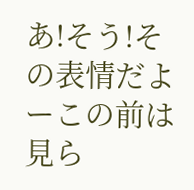あ!そう!その表情だよーこの前は見ら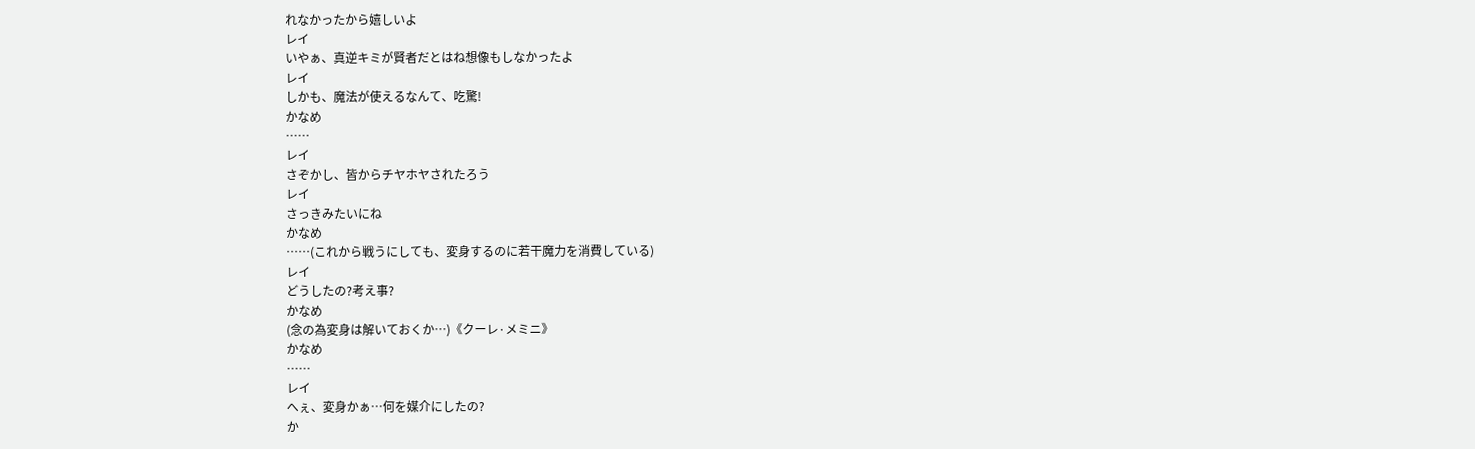れなかったから嬉しいよ
レイ
いやぁ、真逆キミが賢者だとはね想像もしなかったよ
レイ
しかも、魔法が使えるなんて、吃驚!
かなめ
……
レイ
さぞかし、皆からチヤホヤされたろう
レイ
さっきみたいにね
かなめ
……(これから戦うにしても、変身するのに若干魔力を消費している)
レイ
どうしたの?考え事?
かなめ
(念の為変身は解いておくか…)《クーレ·メミニ》
かなめ
……
レイ
へぇ、変身かぁ…何を媒介にしたの?
か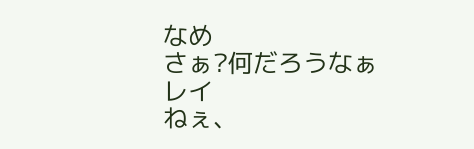なめ
さぁ?何だろうなぁ
レイ
ねぇ、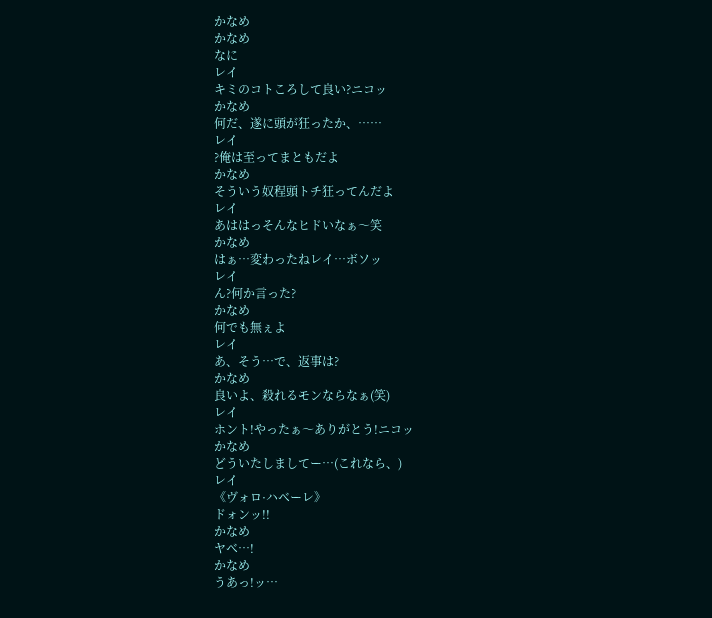かなめ
かなめ
なに
レイ
キミのコトころして良い?ニコッ
かなめ
何だ、遂に頭が狂ったか、……
レイ
?俺は至ってまともだよ
かなめ
そういう奴程頭トチ狂ってんだよ
レイ
あははっそんなヒドいなぁ〜笑
かなめ
はぁ…変わったねレイ…ボソッ
レイ
ん?何か言った?
かなめ
何でも無ぇよ
レイ
あ、そう…で、返事は?
かなめ
良いよ、殺れるモンならなぁ(笑)
レイ
ホント!やったぁ〜ありがとう!ニコッ
かなめ
どういたしましてー…(これなら、)
レイ
《ヴォロ·ハベーレ》
ドォンッ!!
かなめ
ヤベ…!
かなめ
うあっ!ッ…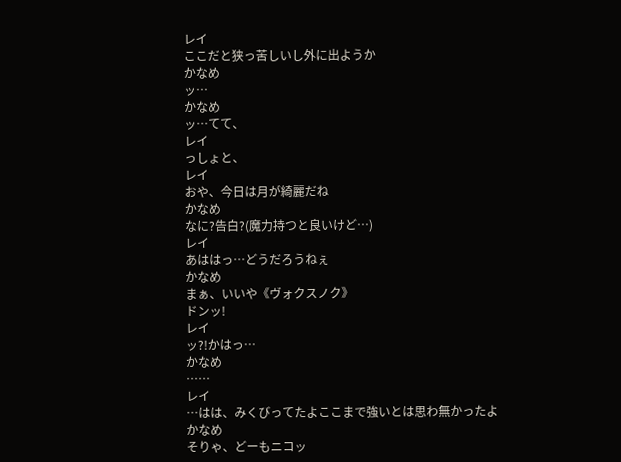レイ
ここだと狭っ苦しいし外に出ようか
かなめ
ッ…
かなめ
ッ…てて、
レイ
っしょと、
レイ
おや、今日は月が綺麗だね
かなめ
なに?告白?(魔力持つと良いけど…)
レイ
あははっ…どうだろうねぇ
かなめ
まぁ、いいや《ヴォクスノク》
ドンッ!
レイ
ッ?!かはっ…
かなめ
……
レイ
…はは、みくびってたよここまで強いとは思わ無かったよ
かなめ
そりゃ、どーもニコッ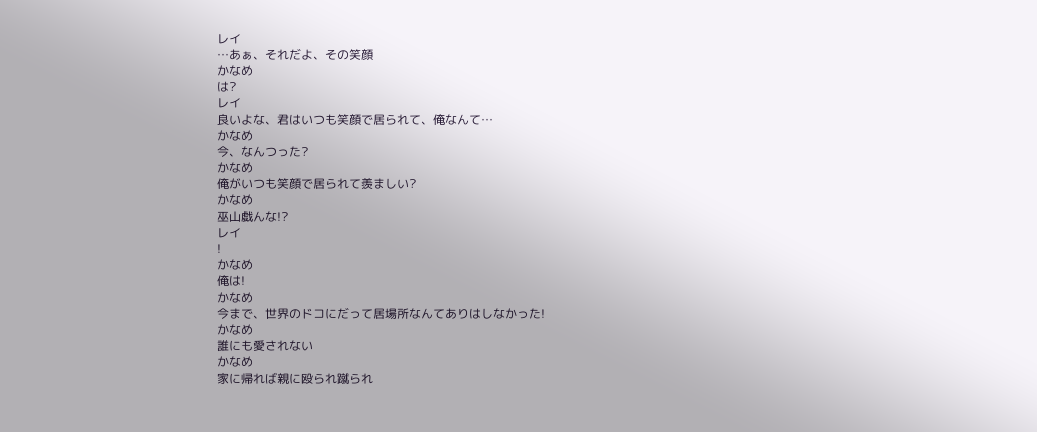レイ
…あぁ、それだよ、その笑顔
かなめ
は?
レイ
良いよな、君はいつも笑顔で居られて、俺なんて…
かなめ
今、なんつった?
かなめ
俺がいつも笑顔で居られて羨ましい?
かなめ
巫山戯んな!?
レイ
!
かなめ
俺は!
かなめ
今まで、世界のドコにだって居場所なんてありはしなかった!
かなめ
誰にも愛されない
かなめ
家に帰れば親に殴られ蹴られ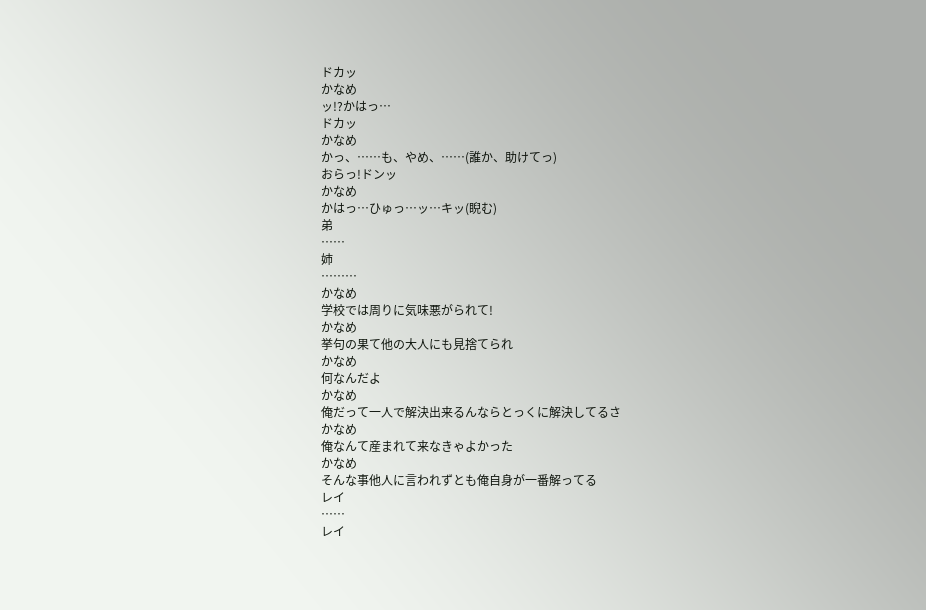ドカッ
かなめ
ッ!?かはっ…
ドカッ
かなめ
かっ、……も、やめ、……(誰か、助けてっ)
おらっ!ドンッ
かなめ
かはっ…ひゅっ…ッ…キッ(睨む)
弟
……
姉
………
かなめ
学校では周りに気味悪がられて!
かなめ
挙句の果て他の大人にも見捨てられ
かなめ
何なんだよ
かなめ
俺だって一人で解決出来るんならとっくに解決してるさ
かなめ
俺なんて産まれて来なきゃよかった
かなめ
そんな事他人に言われずとも俺自身が一番解ってる
レイ
……
レイ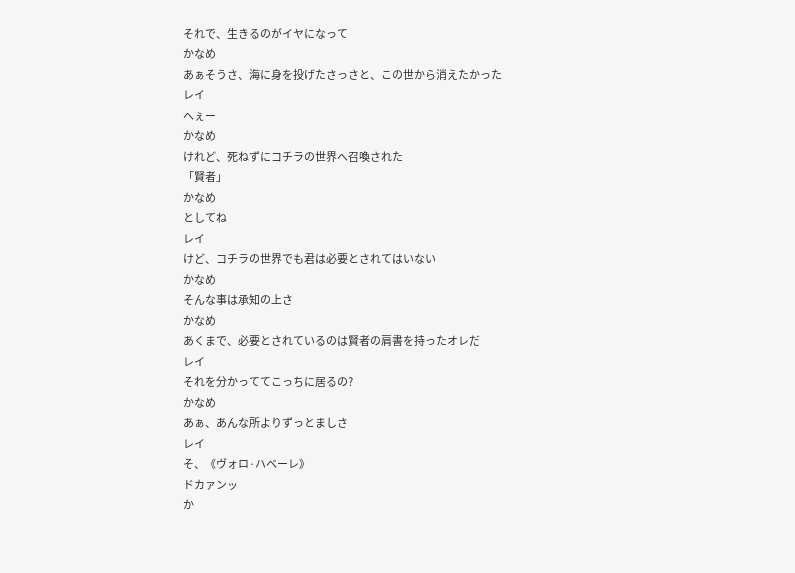それで、生きるのがイヤになって
かなめ
あぁそうさ、海に身を投げたさっさと、この世から消えたかった
レイ
へぇー
かなめ
けれど、死ねずにコチラの世界へ召喚された
「賢者」
かなめ
としてね
レイ
けど、コチラの世界でも君は必要とされてはいない
かなめ
そんな事は承知の上さ
かなめ
あくまで、必要とされているのは賢者の肩書を持ったオレだ
レイ
それを分かっててこっちに居るの?
かなめ
あぁ、あんな所よりずっとましさ
レイ
そ、《ヴォロ·ハベーレ》
ドカァンッ
か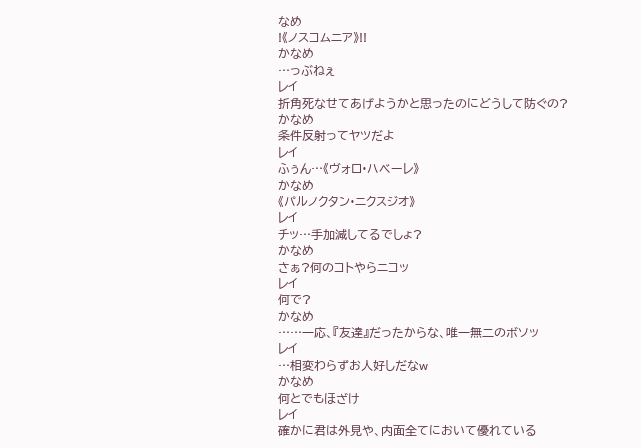なめ
!《ノスコムニア》!!
かなめ
…っぶねぇ
レイ
折角死なせてあげようかと思ったのにどうして防ぐの?
かなめ
条件反射ってヤツだよ
レイ
ふぅん…《ヴォロ·ハベーレ》
かなめ
《パルノクタン·ニクスジオ》
レイ
チッ…手加減してるでしょ?
かなめ
さぁ?何のコトやらニコッ
レイ
何で?
かなめ
……一応、『友達』だったからな、唯一無二のボソッ
レイ
…相変わらずお人好しだなw
かなめ
何とでもほざけ
レイ
確かに君は外見や、内面全てにおいて優れている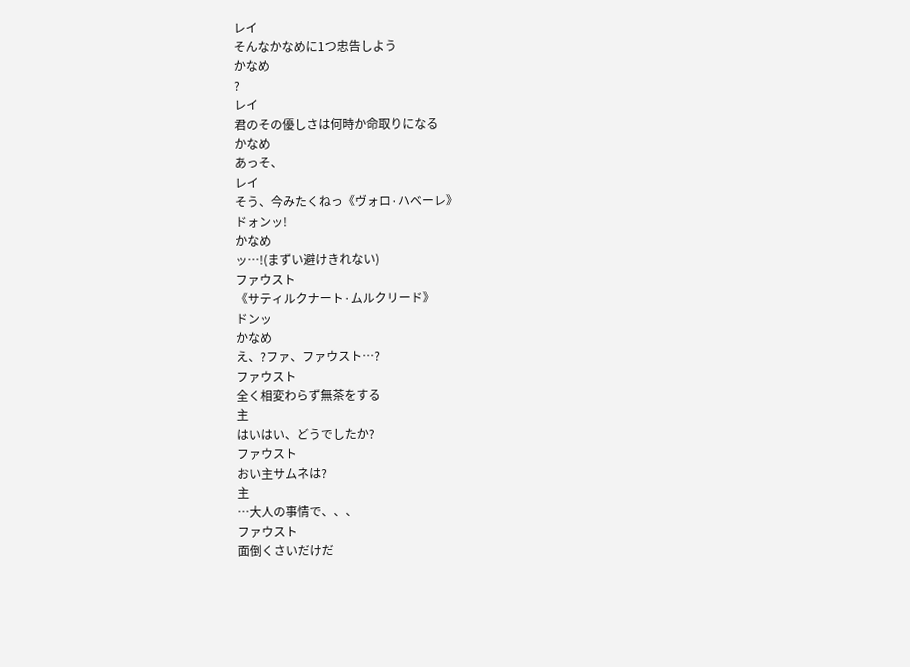レイ
そんなかなめに1つ忠告しよう
かなめ
?
レイ
君のその優しさは何時か命取りになる
かなめ
あっそ、
レイ
そう、今みたくねっ《ヴォロ·ハベーレ》
ドォンッ!
かなめ
ッ…!(まずい避けきれない)
ファウスト
《サティルクナート·ムルクリード》
ドンッ
かなめ
え、?ファ、ファウスト…?
ファウスト
全く相変わらず無茶をする
主
はいはい、どうでしたか?
ファウスト
おい主サムネは?
主
…大人の事情で、、、
ファウスト
面倒くさいだけだ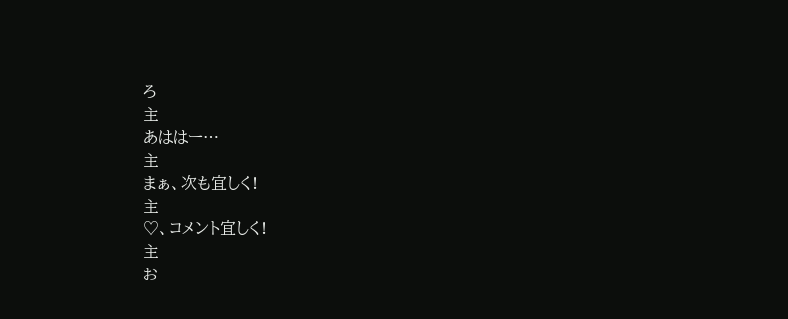ろ
主
あははー…
主
まぁ、次も宜しく!
主
♡、コメント宜しく!
主
お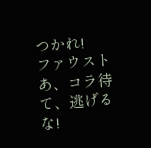つかれ!
ファウスト
あ、コラ待て、逃げるな!